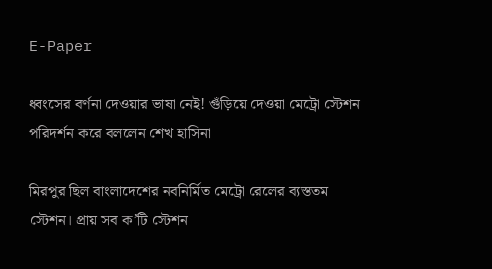E-Paper

ধ্বংসের বর্ণনা দেওয়ার ভাষা নেই! গুঁড়িয়ে দেওয়া মেট্রো স্টেশন পরিদর্শন করে বললেন শেখ হাসিনা

মিরপুর ছিল বাংলাদেশের নবনির্মিত মেট্রো রেলের ব্যস্ততম স্টেশন। প্রায় সব ক’টি স্টেশন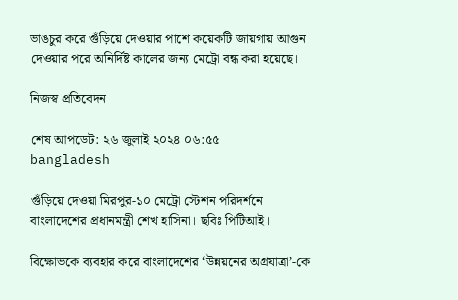ভাঙচুর করে গুঁড়িয়ে দেওয়ার পাশে কয়েকটি জায়গায় আগুন দেওয়ার পরে অনির্দিষ্ট কালের জন্য মেট্রো বন্ধ করা হয়েছে।

নিজস্ব প্রতিবেদন

শেষ আপডেট: ২৬ জুলাই ২০২৪ ০৬:৫৫
bangladesh

গুঁড়িয়ে দেওয়া মিরপুর-১০ মেট্রো স্টেশন পরিদর্শনে বাংলাদেশের প্রধানমন্ত্রী শেখ হাসিনা। ছবিঃ পিটিআই।

বিক্ষোভকে ব্যবহার করে বাংলাদেশের ‘উন্নয়নের অগ্রযাত্রা’-কে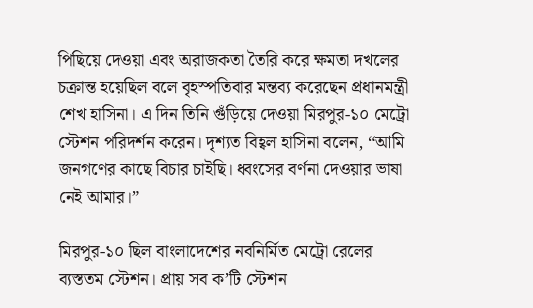পিছিয়ে দেওয়া এবং অরাজকতা তৈরি করে ক্ষমতা দখলের চক্রান্ত হয়েছিল বলে বৃহস্পতিবার মন্তব্য করেছেন প্রধানমন্ত্রী শেখ হাসিনা। এ দিন তিনি গুঁড়িয়ে দেওয়া মিরপুর-১০ মেট্রো স্টেশন পরিদর্শন করেন। দৃশ্যত বিহ্বল হাসিনা বলেন, “আমি জনগণের কাছে বিচার চাইছি। ধ্বংসের বর্ণনা দেওয়ার ভাষা নেই আমার।”

মিরপুর-১০ ছিল বাংলাদেশের নবনির্মিত মেট্রো রেলের ব্যস্ততম স্টেশন। প্রায় সব ক’টি স্টেশন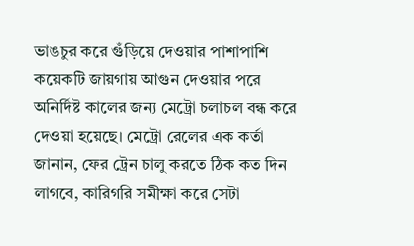ভাঙচুর করে গুঁড়িয়ে দেওয়ার পাশাপাশি কয়েকটি জায়গায় আগুন দেওয়ার পরে অনির্দিষ্ট কালের জন্য মেট্রো চলাচল বন্ধ করে দেওয়া হয়েছে। মেট্রো রেলের এক কর্তা জানান, ফের ট্রেন চালু করতে ঠিক কত দিন লাগবে, কারিগরি সমীক্ষা করে সেটা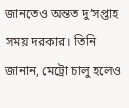জানতেও অন্তত দু’সপ্তাহ সময় দরকার। তিনি জানান, মেট্রো চালু হলেও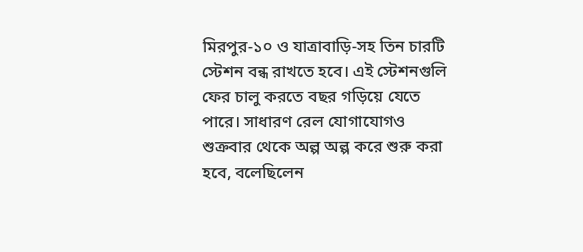মিরপুর-১০ ও যাত্রাবাড়ি-সহ তিন চারটি স্টেশন বন্ধ রাখতে হবে। এই স্টেশনগুলি ফের চালু করতে বছর গড়িয়ে যেতে পারে। সাধারণ রেল যোগাযোগও শুক্রবার থেকে অল্প অল্প করে শুরু করা হবে, বলেছিলেন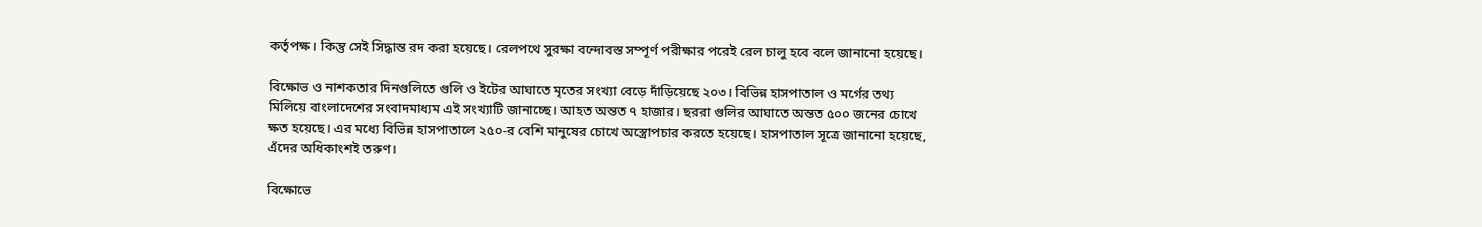কর্তৃপক্ষ। কিন্তু সেই সিদ্ধান্ত রদ করা হয়েছে। রেলপথে সুরক্ষা বন্দোবস্ত সম্পূর্ণ পরীক্ষার পরেই রেল চালু হবে বলে জানানো হয়েছে।

বিক্ষোভ ও নাশকতার দিনগুলিতে গুলি ও ইটের আঘাতে মৃতের সংখ্যা বেড়ে দাঁড়িয়েছে ২০৩। বিভিন্ন হাসপাতাল ও মর্গের তথ্য মিলিয়ে বাংলাদেশের সংবাদমাধ্যম এই সংখ্যাটি জানাচ্ছে। আহত অন্তত ৭ হাজার। ছররা গুলির আঘাতে অন্তত ৫০০ জনের চোখে ক্ষত হয়েছে। এর মধ্যে বিভিন্ন হাসপাতালে ২৫০-র বেশি মানুষের চোখে অস্ত্রোপচার করতে হয়েছে। হাসপাতাল সূত্রে জানানো হয়েছে, এঁদের অধিকাংশই তরুণ।

বিক্ষোভে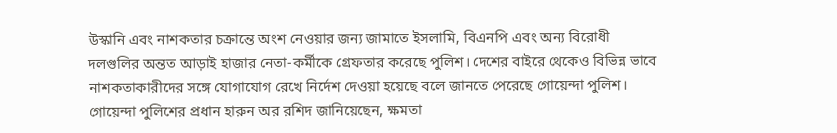উস্কানি এবং নাশকতার চক্রান্তে অংশ নেওয়ার জন্য জামাতে ইসলামি, বিএনপি এবং অন্য বিরোধী দলগুলির অন্তত আড়াই হাজার নেতা-কর্মীকে গ্রেফতার করেছে পুলিশ। দেশের বাইরে থেকেও বিভিন্ন ভাবে নাশকতাকারীদের সঙ্গে যোগাযোগ রেখে নির্দেশ দেওয়া হয়েছে বলে জানতে পেরেছে গোয়েন্দা পুলিশ। গোয়েন্দা পুলিশের প্রধান হারুন অর রশিদ জানিয়েছেন, ক্ষমতা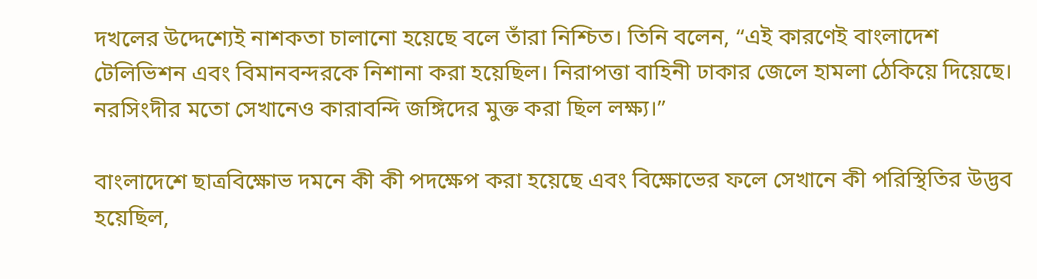দখলের উদ্দেশ্যেই নাশকতা চালানো হয়েছে বলে তাঁরা নিশ্চিত। তিনি বলেন, “এই কারণেই বাংলাদেশ টেলিভিশন এবং বিমানবন্দরকে নিশানা করা হয়েছিল। নিরাপত্তা বাহিনী ঢাকার জেলে হামলা ঠেকিয়ে দিয়েছে। নরসিংদীর মতো সেখানেও কারাবন্দি জঙ্গিদের মুক্ত করা ছিল লক্ষ্য।”

বাংলাদেশে ছাত্রবিক্ষোভ দমনে কী কী পদক্ষেপ করা হয়েছে এবং বিক্ষোভের ফলে সেখানে কী পরিস্থিতির উদ্ভব হয়েছিল,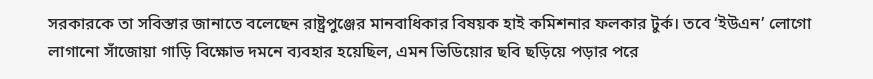সরকারকে তা সবিস্তার জানাতে বলেছেন রাষ্ট্রপুঞ্জের মানবাধিকার বিষয়ক হাই কমিশনার ফলকার টুর্ক। তবে ‘ইউএন’ লোগো লাগানো সাঁজোয়া গাড়ি বিক্ষোভ দমনে ব্যবহার হয়েছিল, এমন ভিডিয়োর ছবি ছড়িয়ে পড়ার পরে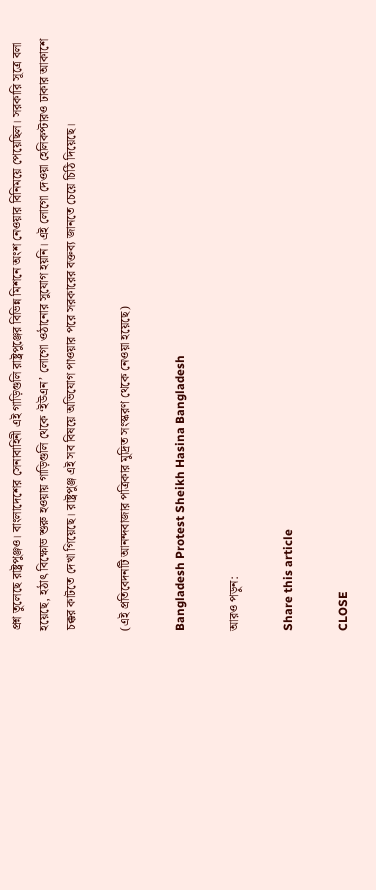প্রশ্ন তুলেছে রাষ্ট্রপুঞ্জও। বাংলাদেশের সেনাবাহিনী এই গাড়িগুলি রাষ্ট্রপুঞ্জের বিভিন্ন মিশনে অংশ নেওয়ার বিনিময়ে পেয়েছিল। সরকারি সূত্রে বলা হয়েছে, হঠাৎ বিক্ষোভ শুরু হওয়ায় গাড়িগুলি থেকে ‘ইউএন’ লোগো ওঠানোর সুযোগ হয়নি। এই লোগো দেওয়া হেলিকপ্টারও ঢাকার আকাশে চক্কর কাটতে দেখা গিয়েছে। রাষ্ট্রপুঞ্জ এই সব বিষয়ে অভিযোগ পাওয়ার পরে সরকারের বক্তব্য জানতে চেয়ে চিঠি দিয়েছে।

(এই প্রতিবেদনটি আনন্দবাজার পত্রিকার মুদ্রিত সংস্করণ থেকে নেওয়া হয়েছে)

Bangladesh Protest Sheikh Hasina Bangladesh

আরও পড়ুন:

Share this article

CLOSE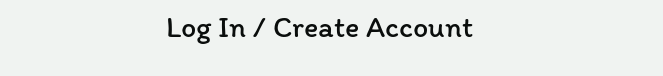Log In / Create Account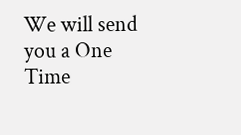We will send you a One Time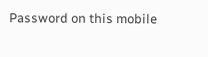Password on this mobile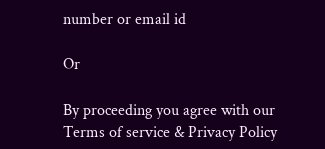number or email id

Or

By proceeding you agree with our Terms of service & Privacy Policy